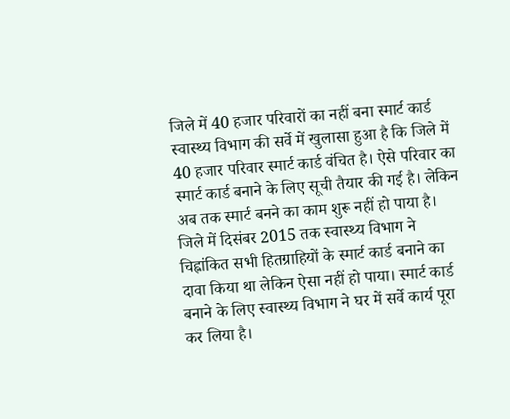जिले में 40 हजार परिवारों का नहीं बना स्मार्ट कार्ड
स्वास्थ्य विभाग की सर्वे में खुलासा हुआ है कि जिले में 40 हजार परिवार स्मार्ट कार्ड वंचित है। ऐसे परिवार का स्मार्ट कार्ड बनाने के लिए सूची तैयार की गई है। लेकिन अब तक स्मार्ट बनने का काम शुरू नहीं हो पाया है।
जिले में दिसंबर 2015 तक स्वास्थ्य विभाग ने चिह्नांकित सभी हितग्राहियों के स्मार्ट कार्ड बनाने का दावा किया था लेकिन ऐसा नहीं हो पाया। स्मार्ट कार्ड बनाने के लिए स्वास्थ्य विभाग ने घर में सर्वे कार्य पूरा कर लिया है।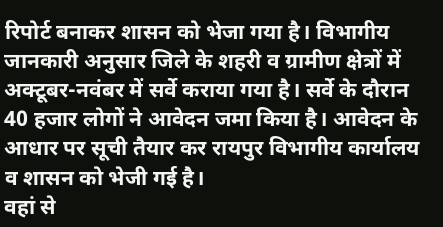रिपोर्ट बनाकर शासन को भेजा गया है। विभागीय जानकारी अनुसार जिले के शहरी व ग्रामीण क्षेत्रों में अक्टूबर-नवंबर में सर्वे कराया गया है। सर्वे के दौरान 40 हजार लोगों ने आवेदन जमा किया है। आवेदन के आधार पर सूची तैयार कर रायपुर विभागीय कार्यालय व शासन को भेजी गई है।
वहां से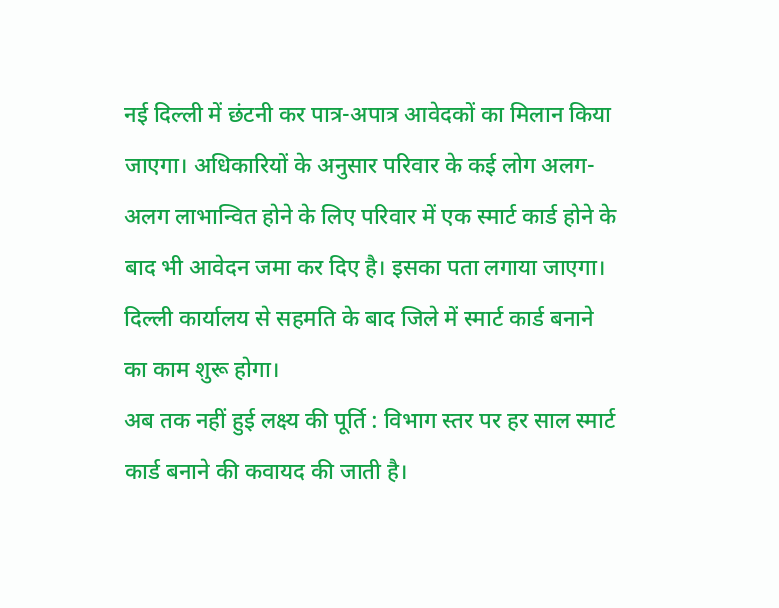नई दिल्ली में छंटनी कर पात्र-अपात्र आवेदकों का मिलान किया जाएगा। अधिकारियों के अनुसार परिवार के कई लोग अलग-अलग लाभान्वित होने के लिए परिवार में एक स्मार्ट कार्ड होने के बाद भी आवेदन जमा कर दिए है। इसका पता लगाया जाएगा। दिल्ली कार्यालय से सहमति के बाद जिले में स्मार्ट कार्ड बनाने का काम शुरू होगा।
अब तक नहीं हुई लक्ष्य की पूर्ति : विभाग स्तर पर हर साल स्मार्ट कार्ड बनाने की कवायद की जाती है।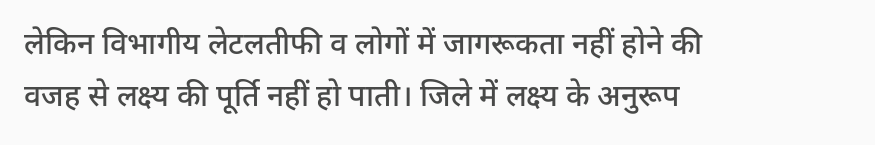लेकिन विभागीय लेटलतीफी व लोगों में जागरूकता नहीं होने की वजह से लक्ष्य की पूर्ति नहीं हो पाती। जिले में लक्ष्य के अनुरूप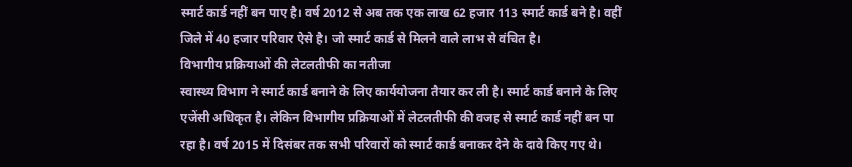स्मार्ट कार्ड नहीं बन पाए है। वर्ष 2012 से अब तक एक लाख 62 हजार 113 स्मार्ट कार्ड बने है। वहीं जिले में 40 हजार परिवार ऐसे है। जो स्मार्ट कार्ड से मिलने वाले लाभ से वंचित है।
विभागीय प्रक्रियाओं की लेटलतीफी का नतीजा
स्वास्थ्य विभाग ने स्मार्ट कार्ड बनाने के लिए कार्ययोजना तैयार कर ली है। स्मार्ट कार्ड बनाने के लिए एजेंसी अधिकृत है। लेकिन विभागीय प्रक्रियाओं में लेटलतीफी की वजह से स्मार्ट कार्ड नहीं बन पा रहा है। वर्ष 2015 में दिसंबर तक सभी परिवारों को स्मार्ट कार्ड बनाकर देने के दावे किए गए थे।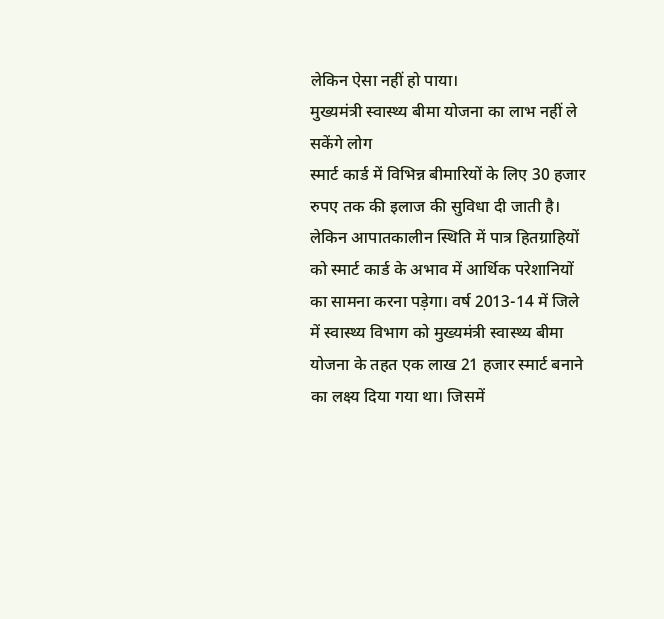लेकिन ऐसा नहीं हो पाया।
मुख्यमंत्री स्वास्थ्य बीमा योजना का लाभ नहीं ले सकेंगे लोग
स्मार्ट कार्ड में विभिन्न बीमारियों के लिए 30 हजार रुपए तक की इलाज की सुविधा दी जाती है। लेकिन आपातकालीन स्थिति में पात्र हितग्राहियों को स्मार्ट कार्ड के अभाव में आर्थिक परेशानियों का सामना करना पड़ेगा। वर्ष 2013-14 में जिले में स्वास्थ्य विभाग को मुख्यमंत्री स्वास्थ्य बीमा योजना के तहत एक लाख 21 हजार स्मार्ट बनाने का लक्ष्य दिया गया था। जिसमें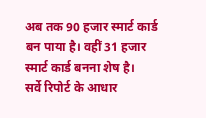अब तक 90 हजार स्मार्ट कार्ड बन पाया है। वहीं 31 हजार स्मार्ट कार्ड बनना शेष है।
सर्वे रिपोर्ट के आधार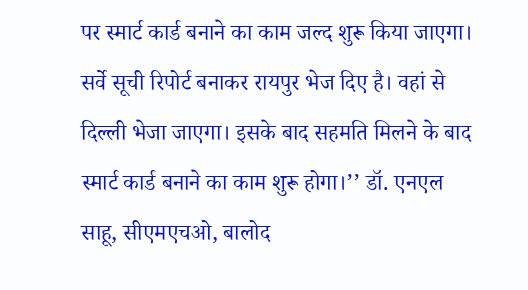पर स्मार्ट कार्ड बनाने का काम जल्द शुरू किया जाएगा। सर्वे सूची रिपोर्ट बनाकर रायपुर भेज दिए है। वहां से दिल्ली भेजा जाएगा। इसके बाद सहमति मिलने के बाद स्मार्ट कार्ड बनाने का काम शुरू होगा।’’ डॉ. एनएल साहू, सीएमएचओ, बालोद